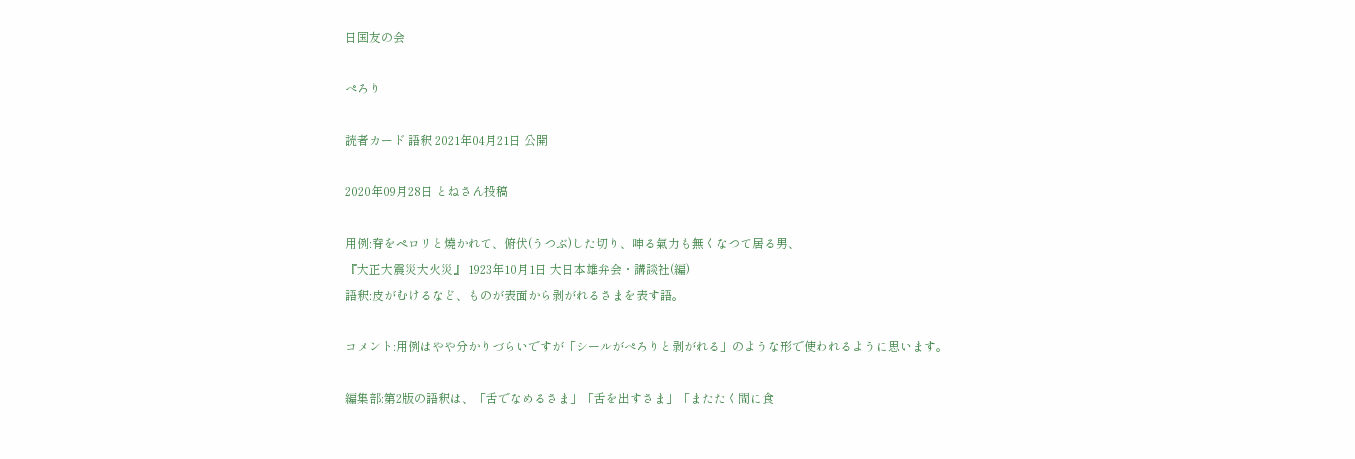日国友の会

ぺろり

読者カード 語釈 2021年04月21日 公開

2020年09月28日 とねさん投稿

用例:脊をペロリと燒かれて、俯伏(うつぶ)した切り、呻る氣力も無くなつて居る男、
『大正大震災大火災』 1923年10月1日 大日本雄弁会・講談社(編)
語釈:皮がむけるなど、ものが表面から剥がれるさまを表す語。

コメント:用例はやや分かりづらいですが「シールがぺろりと剥がれる」のような形で使われるように思います。

編集部:第2版の語釈は、「舌でなめるさま」「舌を出すさま」「またたく間に食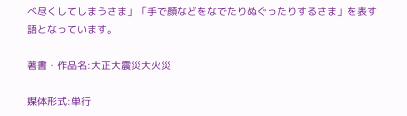べ尽くしてしまうさま」「手で顔などをなでたりぬぐったりするさま」を表す語となっています。

著書・作品名:大正大震災大火災

媒体形式:単行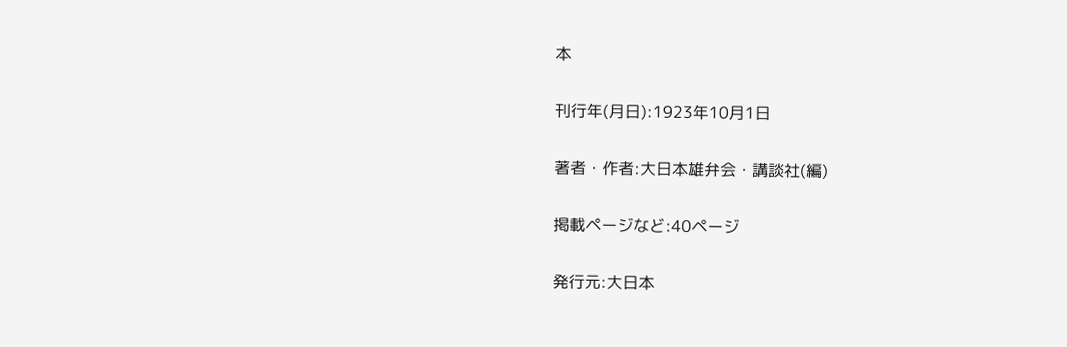本

刊行年(月日):1923年10月1日

著者・作者:大日本雄弁会・講談社(編)

掲載ページなど:40ページ

発行元:大日本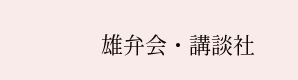雄弁会・講談社